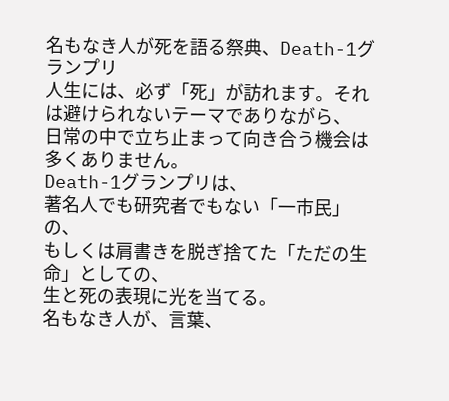名もなき人が死を語る祭典、Death-1グランプリ
人生には、必ず「死」が訪れます。それは避けられないテーマでありながら、
日常の中で立ち止まって向き合う機会は多くありません。
Death-1グランプリは、
著名人でも研究者でもない「一市民」の、
もしくは肩書きを脱ぎ捨てた「ただの生命」としての、
生と死の表現に光を当てる。
名もなき人が、言葉、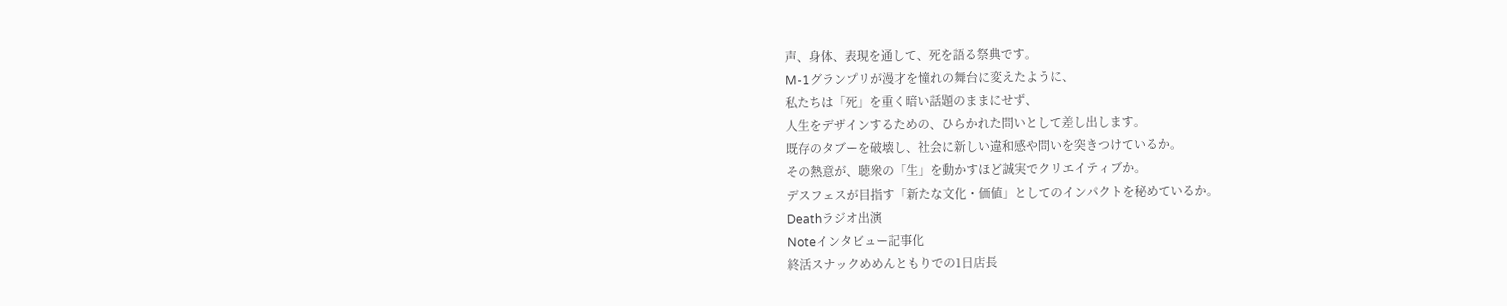声、身体、表現を通して、死を語る祭典です。
M-1グランプリが漫才を憧れの舞台に変えたように、
私たちは「死」を重く暗い話題のままにせず、
人生をデザインするための、ひらかれた問いとして差し出します。
既存のタブーを破壊し、社会に新しい違和感や問いを突きつけているか。
その熱意が、聴衆の「生」を動かすほど誠実でクリエイティブか。
デスフェスが目指す「新たな文化・価値」としてのインパクトを秘めているか。
Deathラジオ出演
Noteインタビュー記事化
終活スナックめめんともりでの1日店長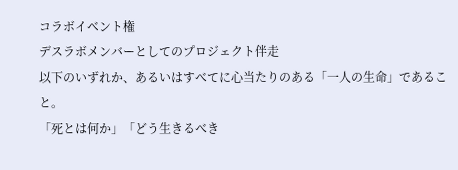コラボイベント権
デスラボメンバーとしてのプロジェクト伴走
以下のいずれか、あるいはすべてに心当たりのある「一人の生命」であること。
「死とは何か」「どう生きるべき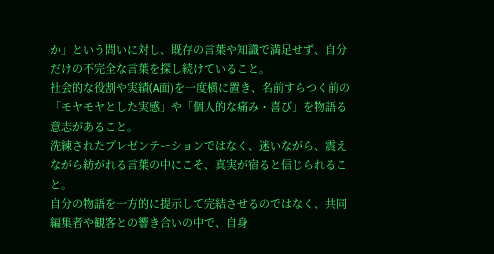か」という問いに対し、既存の言葉や知識で満足せず、自分だけの不完全な言葉を探し続けていること。
社会的な役割や実績(A面)を一度横に置き、名前すらつく前の「モヤモヤとした実感」や「個人的な痛み・喜び」を物語る意志があること。
洗練されたプレゼンテーションではなく、迷いながら、震えながら紡がれる言葉の中にこそ、真実が宿ると信じられること。
自分の物語を一方的に提示して完結させるのではなく、共同編集者や観客との響き合いの中で、自身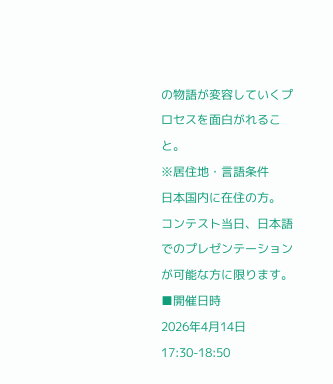の物語が変容していくプロセスを面白がれること。
※居住地・言語条件
日本国内に在住の方。
コンテスト当日、日本語でのプレゼンテーションが可能な方に限ります。
■開催日時
2026年4月14日 17:30-18:50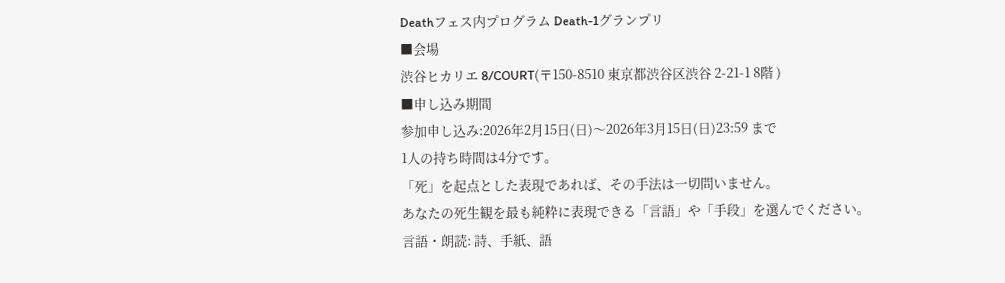Deathフェス内プログラム Death-1グランプリ
■会場
渋谷ヒカリエ 8/COURT(〒150-8510 東京都渋谷区渋谷 2-21-1 8階 )
■申し込み期間
参加申し込み:2026年2月15日(日)〜2026年3月15日(日)23:59 まで
1人の持ち時間は4分です。
「死」を起点とした表現であれば、その手法は一切問いません。
あなたの死生観を最も純粋に表現できる「言語」や「手段」を選んでください。
言語・朗読: 詩、手紙、語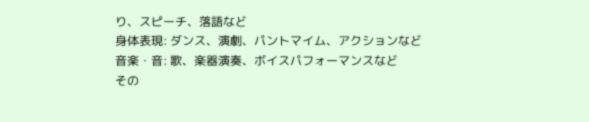り、スピーチ、落語など
身体表現: ダンス、演劇、パントマイム、アクションなど
音楽・音: 歌、楽器演奏、ボイスパフォーマンスなど
その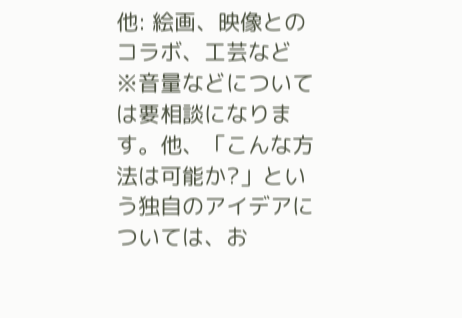他: 絵画、映像とのコラボ、工芸など
※音量などについては要相談になります。他、「こんな方法は可能か?」という独自のアイデアについては、お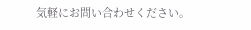気軽にお問い合わせください。